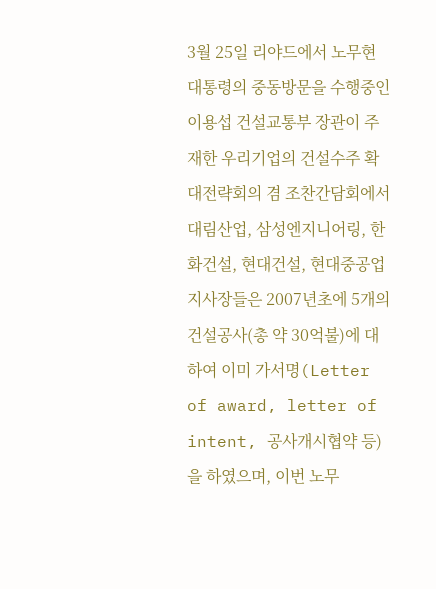3월 25일 리야드에서 노무현 대통령의 중동방문을 수행중인 이용섭 건설교통부 장관이 주재한 우리기업의 건설수주 확대전략회의 겸 조찬간담회에서 대림산업, 삼성엔지니어링, 한화건설, 현대건설, 현대중공업 지사장들은 2007년초에 5개의 건설공사(총 약 30억불)에 대하여 이미 가서명(Letter of award, letter of intent, 공사개시협약 등)을 하였으며, 이번 노무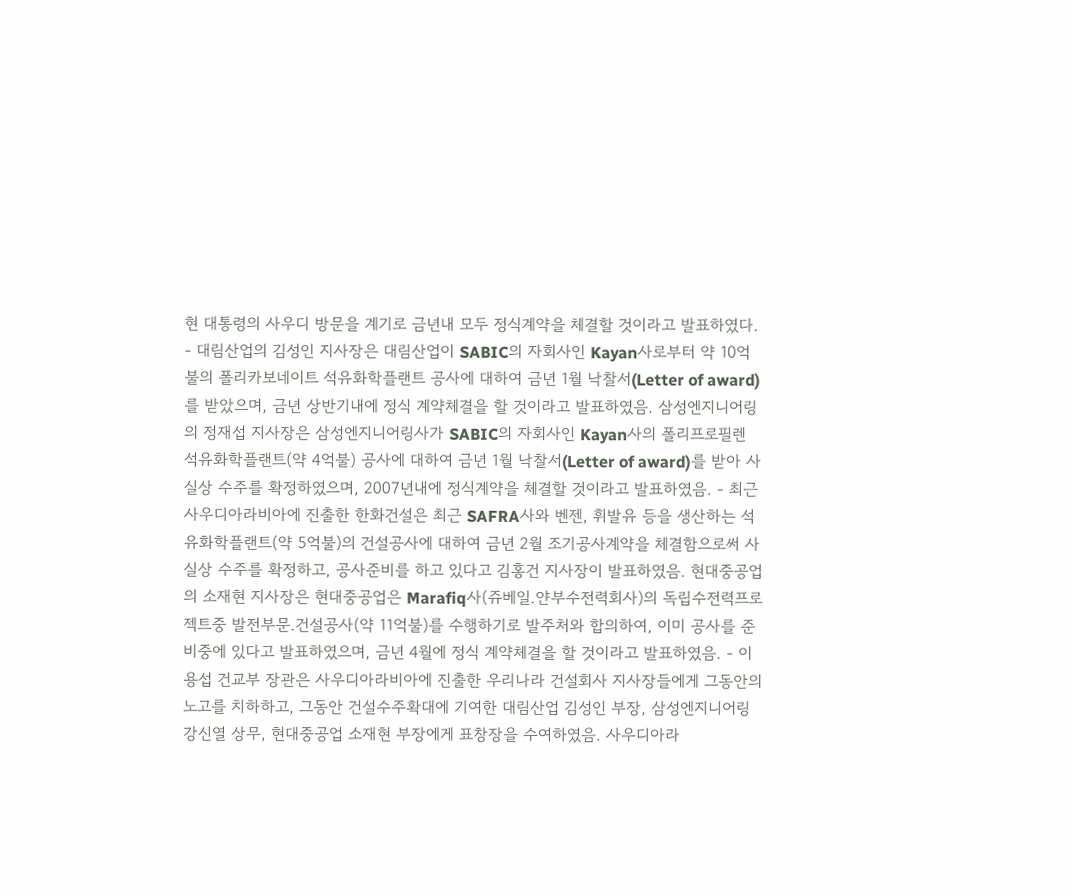현 대통령의 사우디 방문을 계기로 금년내 모두 정식계약을 체결할 것이라고 발표하였다. - 대림산업의 김성인 지사장은 대림산업이 SABIC의 자회사인 Kayan사로부터 약 10억불의 폴리카보네이트 석유화학플랜트 공사에 대하여 금년 1월 낙찰서(Letter of award)를 받았으며, 금년 상반기내에 정식 계약체결을 할 것이라고 발표하였음. 삼성엔지니어링의 정재섭 지사장은 삼성엔지니어링사가 SABIC의 자회사인 Kayan사의 폴리프로필렌 석유화학플랜트(약 4억불) 공사에 대하여 금년 1월 낙찰서(Letter of award)를 받아 사실상 수주를 확정하였으며, 2007년내에 정식계약을 체결할 것이라고 발표하였음. - 최근 사우디아라비아에 진출한 한화건설은 최근 SAFRA사와 벤젠, 휘발유 등을 생산하는 석유화학플랜트(약 5억불)의 건설공사에 대하여 금년 2월 조기공사계약을 체결함으로써 사실상 수주를 확정하고, 공사준비를 하고 있다고 김홍건 지사장이 발표하였음. 현대중공업의 소재현 지사장은 현대중공업은 Marafiq사(쥬베일.얀부수전력회사)의 독립수전력프로젝트중 발전부문.건설공사(약 11억불)를 수행하기로 발주처와 합의하여, 이미 공사를 준비중에 있다고 발표하였으며, 금년 4월에 정식 계약체결을 할 것이라고 발표하였음. - 이용섭 건교부 장관은 사우디아라비아에 진출한 우리나라 건설회사 지사장들에게 그동안의 노고를 치하하고, 그동안 건설수주확대에 기여한 대림산업 김성인 부장, 삼성엔지니어링 강신열 상무, 현대중공업 소재현 부장에게 표창장을 수여하였음. 사우디아라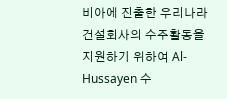비아에 진출한 우리나라 건설회사의 수주활동을 지원하기 위하여 Al-Hussayen 수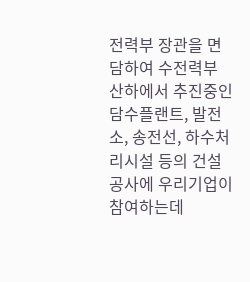전력부 장관을 면담하여 수전력부 산하에서 추진중인 담수플랜트, 발전소, 송전선, 하수처리시설 등의 건설공사에 우리기업이 참여하는데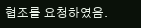협조를 요청하였음.